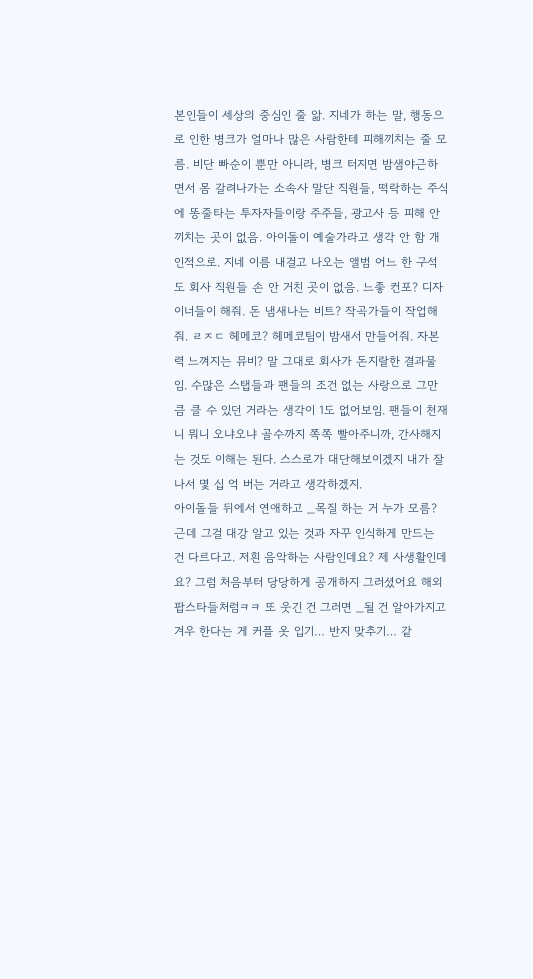본인들이 세상의 중심인 줄 앎. 지네가 하는 말, 행동으로 인한 병크가 얼마나 많은 사람한테 피해끼치는 줄 모름. 비단 빠순이 뿐만 아니라, 병크 터지면 밤샘야근하면서 몸 갈려나가는 소속사 말단 직원들, 떡락하는 주식에 똥줄타는 투자자들이랑 주주들, 광고사 등 피해 안 끼치는 곳이 없음. 아이돌이 예술가라고 생각 안 함 개인적으로. 지네 이름 내걸고 나오는 앨범 어느 한 구석도 회사 직원들 손 안 거친 곳이 없음. 느좋 컨포? 디자이너들이 해줘. 돈 냄새나는 비트? 작곡가들이 작업해줘. ㄹㅈㄷ 헤메코? 헤메코팀이 밤새서 만들어줘. 자본력 느껴지는 뮤비? 말 그대로 회사가 돈지랄한 결과물임. 수많은 스탭들과 팬들의 조건 없는 사랑으로 그만큼 클 수 있던 거라는 생각이 1도 없어보임. 팬들이 천재니 뭐니 오냐오냐 골수까지 쪽쪽 빨아주니까, 간사해지는 것도 이해는 된다. 스스로가 대단해보이겠지 내가 잘나서 몇 십 억 버는 거라고 생각하겠지.
아이돌들 뒤에서 연애하고 _목질 하는 거 누가 모름? 근데 그걸 대강 알고 있는 것과 자꾸 인식하게 만드는 건 다르다고. 저흰 음악하는 사람인데요? 제 사생활인데요? 그럼 처음부터 당당하게 공개하지 그러셨어요 해외 팝스타들처럼ㅋㅋ 또 웃긴 건 그러면 _될 건 알아가지고 겨우 한다는 게 커플 옷 입기… 반지 맞추기… 같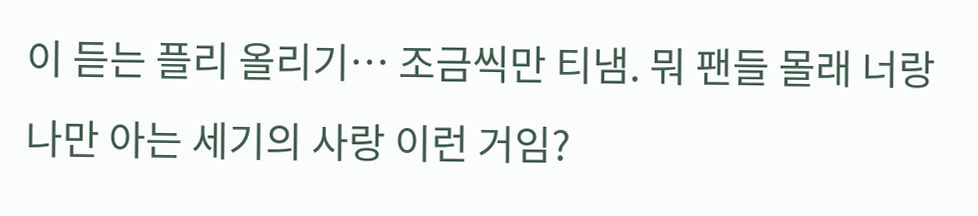이 듣는 플리 올리기… 조금씩만 티냄. 뭐 팬들 몰래 너랑 나만 아는 세기의 사랑 이런 거임?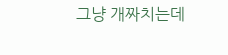그냥 개짜치는데